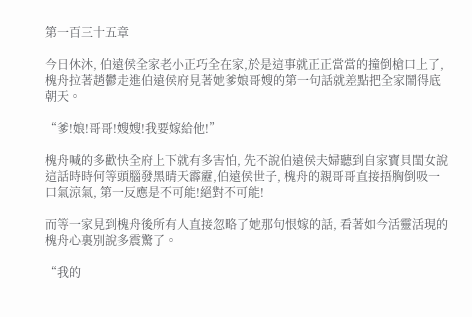第一百三十五章

今日休沐, 伯遠侯全家老小正巧全在家,於是這事就正正當當的撞倒槍口上了,槐舟拉著趙鬱走進伯遠侯府見著她爹娘哥嫂的第一句話就差點把全家鬧得底朝天。

“爹!娘!哥哥!嫂嫂!我要嫁給他!”

槐舟喊的多歡快全府上下就有多害怕, 先不說伯遠侯夫婦聽到自家寶貝閨女說這話時時何等頭腦發黑晴天霹靂,伯遠侯世子, 槐舟的親哥哥直接捂胸倒吸一口氣涼氣, 第一反應是不可能!絕對不可能!

而等一家見到槐舟後所有人直接忽略了她那句恨嫁的話, 看著如今活靈活現的槐舟心裏別說多震驚了。

“我的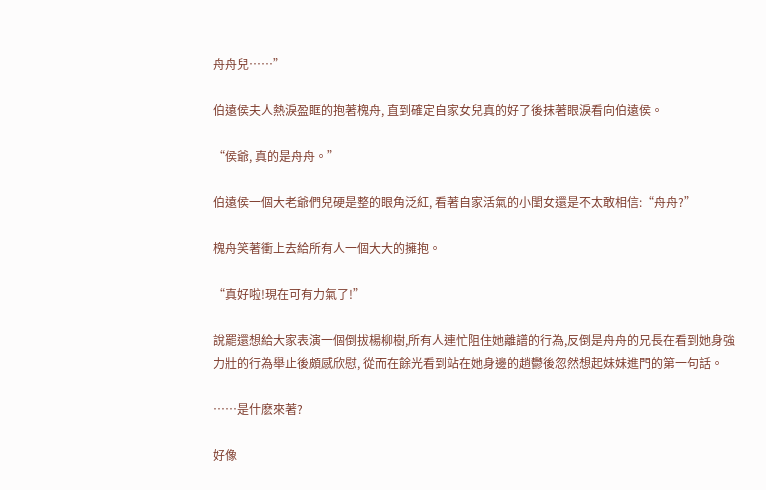舟舟兒……”

伯遠侯夫人熱淚盈眶的抱著槐舟, 直到確定自家女兒真的好了後抹著眼淚看向伯遠侯。

“侯爺, 真的是舟舟。”

伯遠侯一個大老爺們兒硬是整的眼角泛紅, 看著自家活氣的小閨女還是不太敢相信:“舟舟?”

槐舟笑著衝上去給所有人一個大大的擁抱。

“真好啦!現在可有力氣了!”

說罷還想給大家表演一個倒拔楊柳樹,所有人連忙阻住她離譜的行為,反倒是舟舟的兄長在看到她身強力壯的行為舉止後頗感欣慰, 從而在餘光看到站在她身邊的趙鬱後忽然想起妹妹進門的第一句話。

……是什麽來著?

好像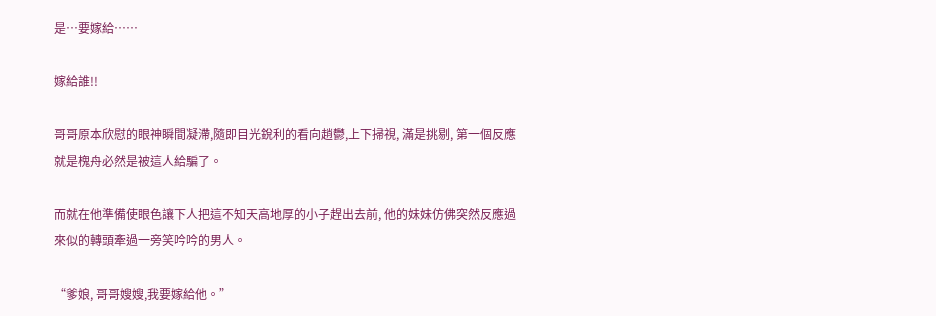是…要嫁給……

嫁給誰!!

哥哥原本欣慰的眼神瞬間凝滯,隨即目光銳利的看向趙鬱,上下掃視, 滿是挑剔, 第一個反應就是槐舟必然是被這人給騙了。

而就在他準備使眼色讓下人把這不知天高地厚的小子趕出去前, 他的妹妹仿佛突然反應過來似的轉頭牽過一旁笑吟吟的男人。

“爹娘, 哥哥嫂嫂,我要嫁給他。”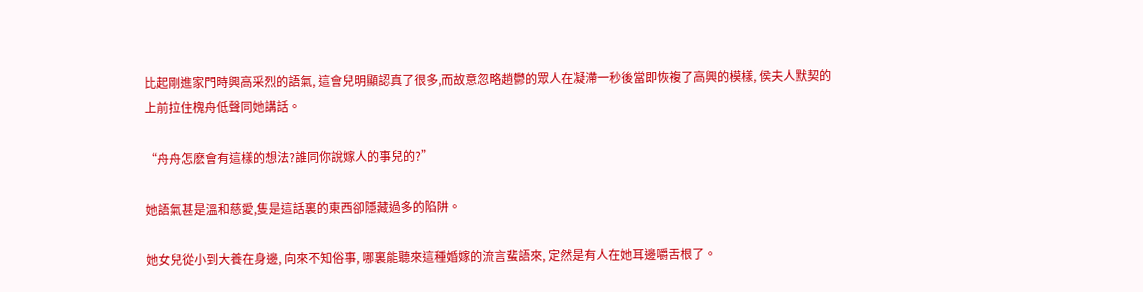比起剛進家門時興高采烈的語氣, 這會兒明顯認真了很多,而故意忽略趙鬱的眾人在凝滯一秒後當即恢複了高興的模樣, 侯夫人默契的上前拉住槐舟低聲同她講話。

“舟舟怎麽會有這樣的想法?誰同你說嫁人的事兒的?”

她語氣甚是溫和慈愛,隻是這話裏的東西卻隱藏過多的陷阱。

她女兒從小到大養在身邊, 向來不知俗事, 哪裏能聽來這種婚嫁的流言蜚語來, 定然是有人在她耳邊嚼舌根了。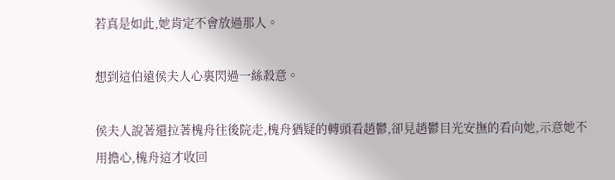若真是如此,她肯定不會放過那人。

想到這伯遠侯夫人心裏閃過一絲殺意。

侯夫人說著還拉著槐舟往後院走,槐舟猶疑的轉頭看趙鬱,卻見趙鬱目光安撫的看向她,示意她不用擔心,槐舟這才收回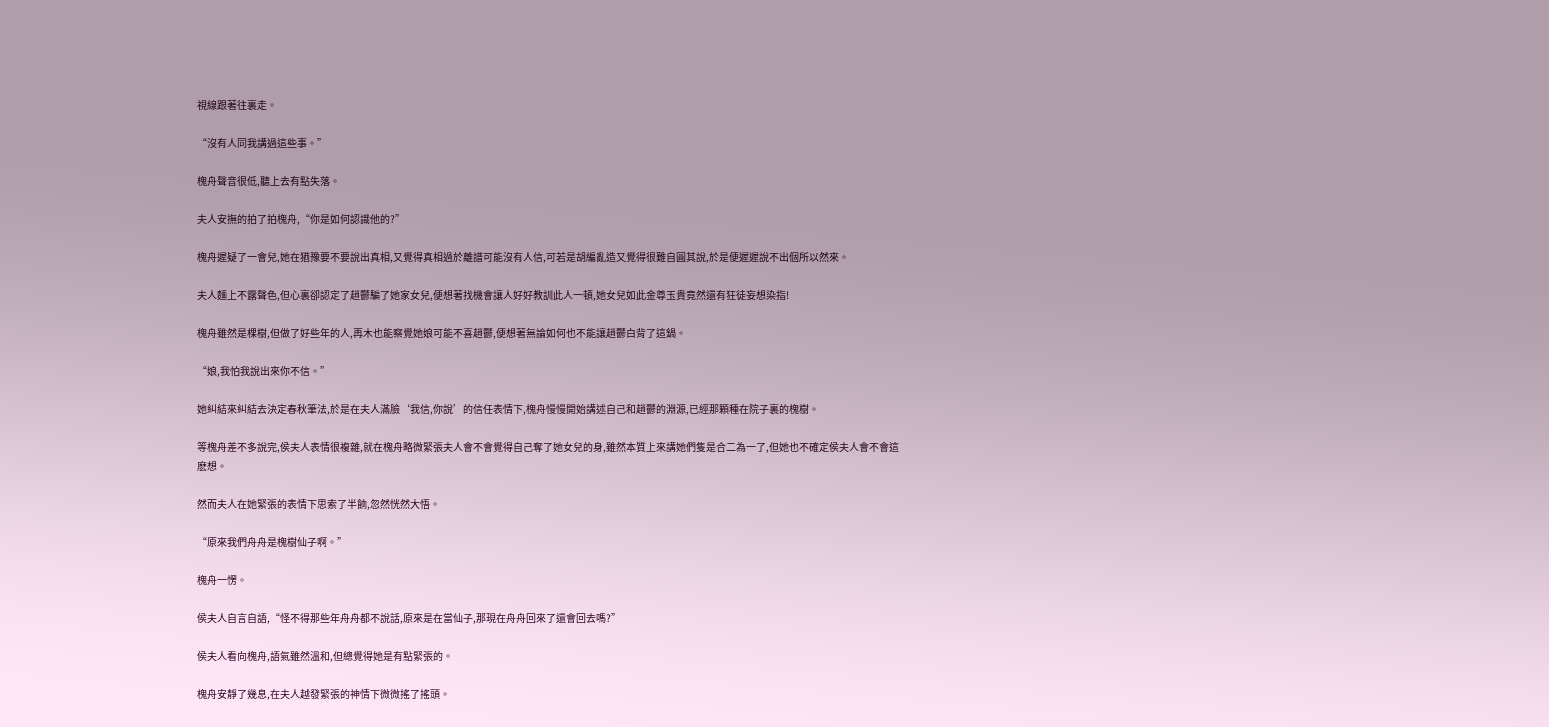視線跟著往裏走。

“沒有人同我講過這些事。”

槐舟聲音很低,聽上去有點失落。

夫人安撫的拍了拍槐舟,“你是如何認識他的?”

槐舟遲疑了一會兒,她在猶豫要不要說出真相,又覺得真相過於離譜可能沒有人信,可若是胡編亂造又覺得很難自圓其說,於是便遲遲說不出個所以然來。

夫人麵上不露聲色,但心裏卻認定了趙鬱騙了她家女兒,便想著找機會讓人好好教訓此人一頓,她女兒如此金尊玉貴竟然還有狂徒妄想染指!

槐舟雖然是棵樹,但做了好些年的人,再木也能察覺她娘可能不喜趙鬱,便想著無論如何也不能讓趙鬱白背了這鍋。

“娘,我怕我說出來你不信。”

她糾結來糾結去決定春秋筆法,於是在夫人滿臉‘我信,你說’的信任表情下,槐舟慢慢開始講述自己和趙鬱的淵源,已經那顆種在院子裏的槐樹。

等槐舟差不多說完,侯夫人表情很複雜,就在槐舟略微緊張夫人會不會覺得自己奪了她女兒的身,雖然本質上來講她們隻是合二為一了,但她也不確定侯夫人會不會這麽想。

然而夫人在她緊張的表情下思索了半餉,忽然恍然大悟。

“原來我們舟舟是槐樹仙子啊。”

槐舟一愣。

侯夫人自言自語,“怪不得那些年舟舟都不說話,原來是在當仙子,那現在舟舟回來了還會回去嗎?”

侯夫人看向槐舟,語氣雖然溫和,但總覺得她是有點緊張的。

槐舟安靜了幾息,在夫人越發緊張的神情下微微搖了搖頭。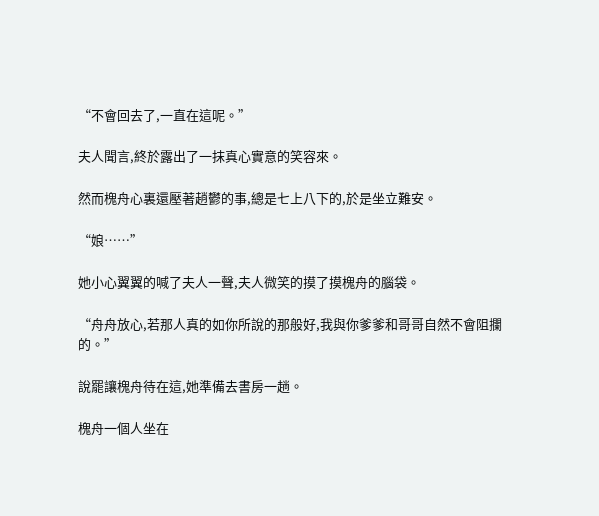“不會回去了,一直在這呢。”

夫人聞言,終於露出了一抹真心實意的笑容來。

然而槐舟心裏還壓著趙鬱的事,總是七上八下的,於是坐立難安。

“娘……”

她小心翼翼的喊了夫人一聲,夫人微笑的摸了摸槐舟的腦袋。

“舟舟放心,若那人真的如你所說的那般好,我與你爹爹和哥哥自然不會阻攔的。”

說罷讓槐舟待在這,她準備去書房一趟。

槐舟一個人坐在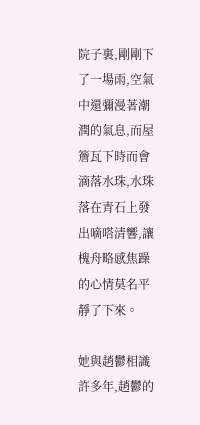院子裏,剛剛下了一場雨,空氣中還彌漫著潮潤的氣息,而屋簷瓦下時而會滴落水珠,水珠落在青石上發出嘀嗒清響,讓槐舟略感焦躁的心情莫名平靜了下來。

她與趙鬱相識許多年,趙鬱的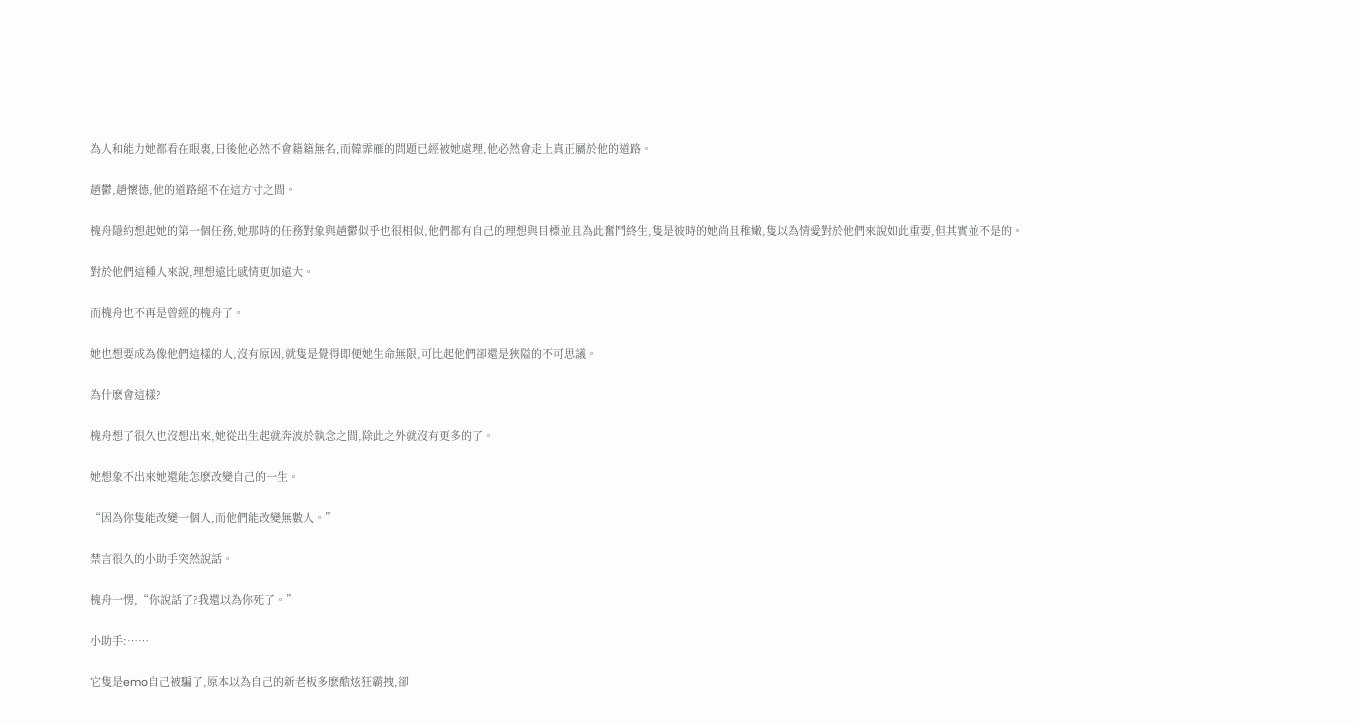為人和能力她都看在眼裏,日後他必然不會籍籍無名,而韓霏雁的問題已經被她處理,他必然會走上真正屬於他的道路。

趙鬱,趙懷德,他的道路絕不在這方寸之間。

槐舟隱約想起她的第一個任務,她那時的任務對象與趙鬱似乎也很相似,他們都有自己的理想與目標並且為此奮鬥終生,隻是彼時的她尚且稚嫩,隻以為情愛對於他們來說如此重要,但其實並不是的。

對於他們這種人來說,理想遠比感情更加遠大。

而槐舟也不再是曾經的槐舟了。

她也想要成為像他們這樣的人,沒有原因,就隻是覺得即便她生命無限,可比起他們卻還是狹隘的不可思議。

為什麽會這樣?

槐舟想了很久也沒想出來,她從出生起就奔波於執念之間,除此之外就沒有更多的了。

她想象不出來她還能怎麽改變自己的一生。

“因為你隻能改變一個人,而他們能改變無數人。”

禁言很久的小助手突然說話。

槐舟一愣,“你說話了?我還以為你死了。”

小助手:……

它隻是emo自己被騙了,原本以為自己的新老板多麽酷炫狂霸拽,卻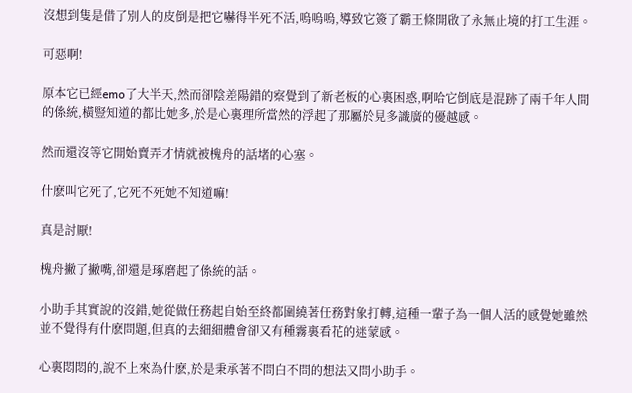沒想到隻是借了別人的皮倒是把它嚇得半死不活,嗚嗚嗚,導致它簽了霸王條開啟了永無止境的打工生涯。

可惡啊!

原本它已經emo了大半天,然而卻陰差陽錯的察覺到了新老板的心裏困惑,啊哈它倒底是混跡了兩千年人間的係統,橫豎知道的都比她多,於是心裏理所當然的浮起了那屬於見多識廣的優越感。

然而還沒等它開始賣弄才情就被槐舟的話堵的心塞。

什麽叫它死了,它死不死她不知道嘛!

真是討厭!

槐舟撇了撇嘴,卻還是琢磨起了係統的話。

小助手其實說的沒錯,她從做任務起自始至終都圍繞著任務對象打轉,這種一輩子為一個人活的感覺她雖然並不覺得有什麽問題,但真的去細細體會卻又有種霧裏看花的迷蒙感。

心裏悶悶的,說不上來為什麽,於是秉承著不問白不問的想法又問小助手。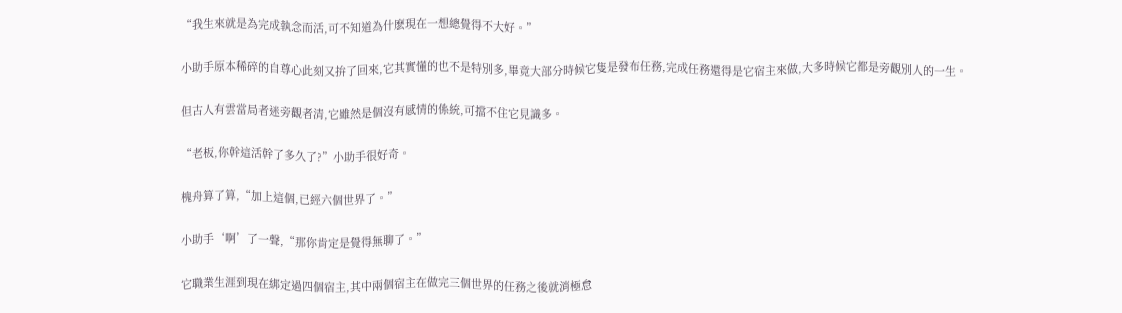“我生來就是為完成執念而活,可不知道為什麽現在一想總覺得不大好。”

小助手原本稀碎的自尊心此刻又拚了回來,它其實懂的也不是特別多,畢竟大部分時候它隻是發布任務,完成任務還得是它宿主來做,大多時候它都是旁觀別人的一生。

但古人有雲當局者迷旁觀者清,它雖然是個沒有感情的係統,可擋不住它見識多。

“老板,你幹這活幹了多久了?”小助手很好奇。

槐舟算了算,“加上這個,已經六個世界了。”

小助手‘啊’了一聲,“那你肯定是覺得無聊了。”

它職業生涯到現在綁定過四個宿主,其中兩個宿主在做完三個世界的任務之後就消極怠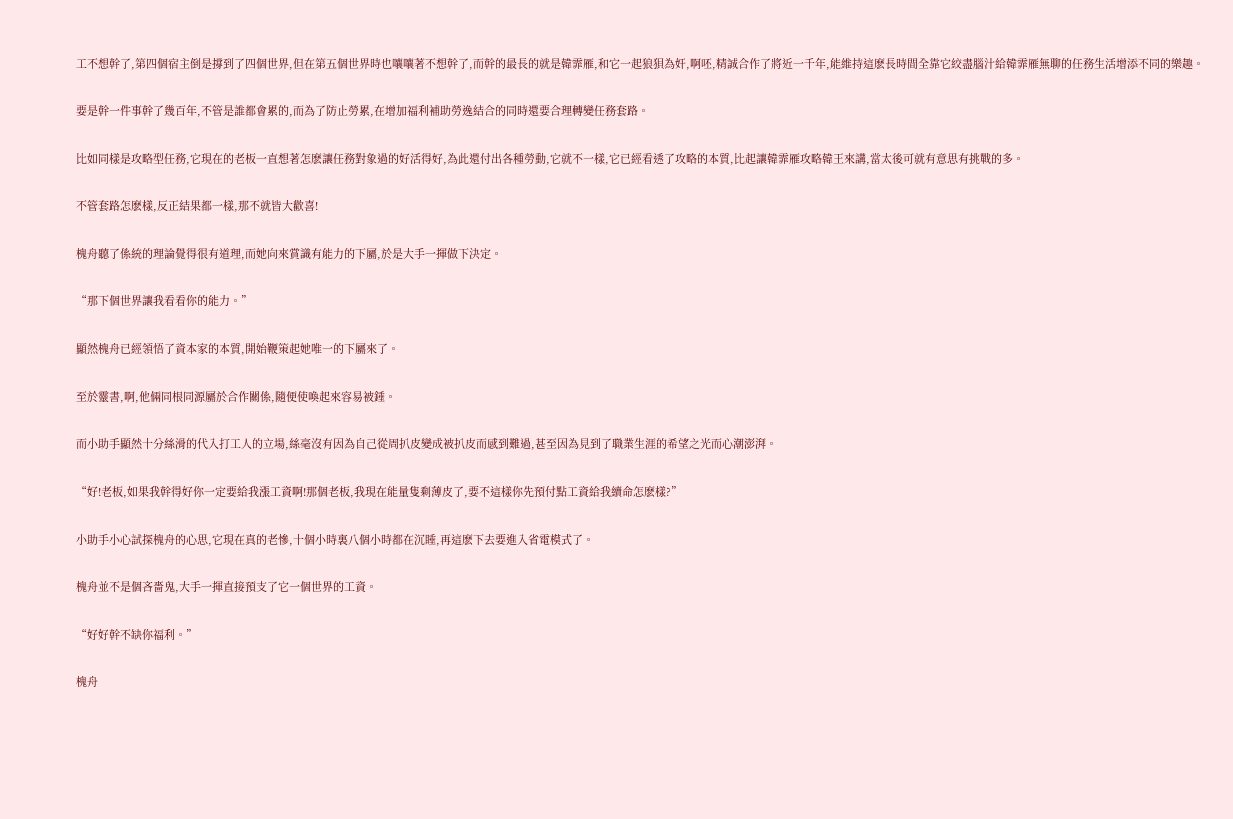工不想幹了,第四個宿主倒是撐到了四個世界,但在第五個世界時也嚷嚷著不想幹了,而幹的最長的就是韓霏雁,和它一起狼狽為奸,啊呸,精誠合作了將近一千年,能維持這麽長時間全靠它絞盡腦汁給韓霏雁無聊的任務生活增添不同的樂趣。

要是幹一件事幹了幾百年,不管是誰都會累的,而為了防止勞累,在增加福利補助勞逸結合的同時還要合理轉變任務套路。

比如同樣是攻略型任務,它現在的老板一直想著怎麽讓任務對象過的好活得好,為此還付出各種勞動,它就不一樣,它已經看透了攻略的本質,比起讓韓霏雁攻略韓王來講,當太後可就有意思有挑戰的多。

不管套路怎麽樣,反正結果都一樣,那不就皆大歡喜!

槐舟聽了係統的理論覺得很有道理,而她向來賞識有能力的下屬,於是大手一揮做下決定。

“那下個世界讓我看看你的能力。”

顯然槐舟已經領悟了資本家的本質,開始鞭策起她唯一的下屬來了。

至於靈書,啊,他倆同根同源屬於合作關係,隨便使喚起來容易被錘。

而小助手顯然十分絲滑的代入打工人的立場,絲毫沒有因為自己從周扒皮變成被扒皮而感到難過,甚至因為見到了職業生涯的希望之光而心潮澎湃。

“好!老板,如果我幹得好你一定要給我漲工資啊!那個老板,我現在能量隻剩薄皮了,要不這樣你先預付點工資給我續命怎麽樣?”

小助手小心試探槐舟的心思,它現在真的老慘,十個小時裏八個小時都在沉睡,再這麽下去要進入省電模式了。

槐舟並不是個吝嗇鬼,大手一揮直接預支了它一個世界的工資。

“好好幹不缺你福利。”

槐舟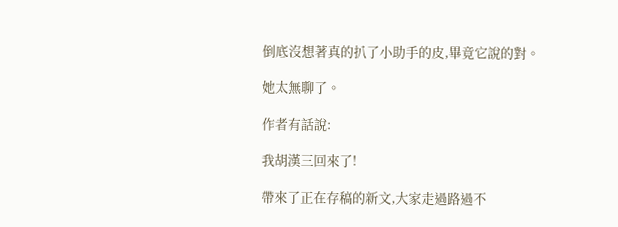倒底沒想著真的扒了小助手的皮,畢竟它說的對。

她太無聊了。

作者有話說:

我胡漢三回來了!

帶來了正在存稿的新文,大家走過路過不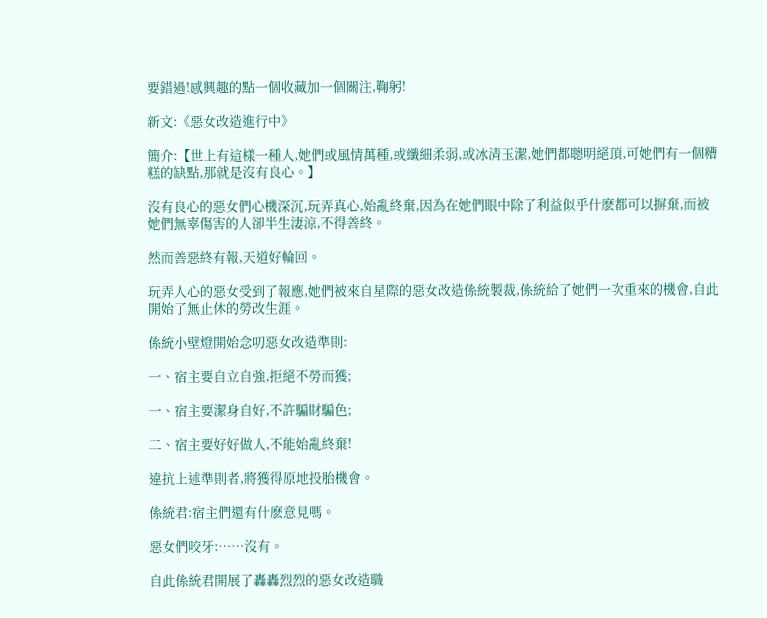要錯過!感興趣的點一個收藏加一個關注,鞠躬!

新文:《惡女改造進行中》

簡介:【世上有這樣一種人,她們或風情萬種,或纖細柔弱,或冰清玉潔,她們都聰明絕頂,可她們有一個糟糕的缺點,那就是沒有良心。】

沒有良心的惡女們心機深沉,玩弄真心,始亂終棄,因為在她們眼中除了利益似乎什麽都可以摒棄,而被她們無辜傷害的人卻半生淒涼,不得善終。

然而善惡終有報,天道好輪回。

玩弄人心的惡女受到了報應,她們被來自星際的惡女改造係統製裁,係統給了她們一次重來的機會,自此開始了無止休的勞改生涯。

係統小壁燈開始念叨惡女改造準則:

一、宿主要自立自強,拒絕不勞而獲;

一、宿主要潔身自好,不許騙財騙色;

二、宿主要好好做人,不能始亂終棄!

違抗上述準則者,將獲得原地投胎機會。

係統君:宿主們還有什麽意見嗎。

惡女們咬牙:……沒有。

自此係統君開展了轟轟烈烈的惡女改造職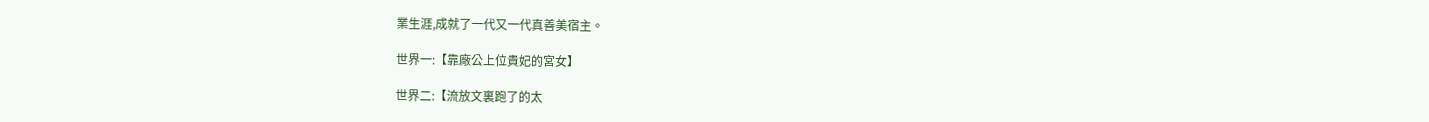業生涯,成就了一代又一代真善美宿主。

世界一:【靠廠公上位貴妃的宮女】

世界二:【流放文裏跑了的太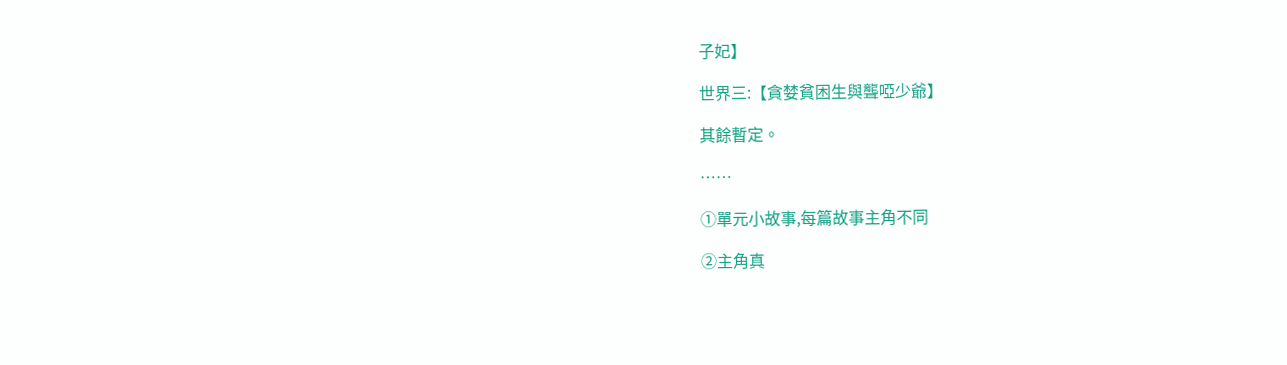子妃】

世界三:【貪婪貧困生與聾啞少爺】

其餘暫定。

……

①單元小故事,每篇故事主角不同

②主角真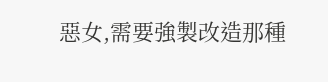惡女,需要強製改造那種